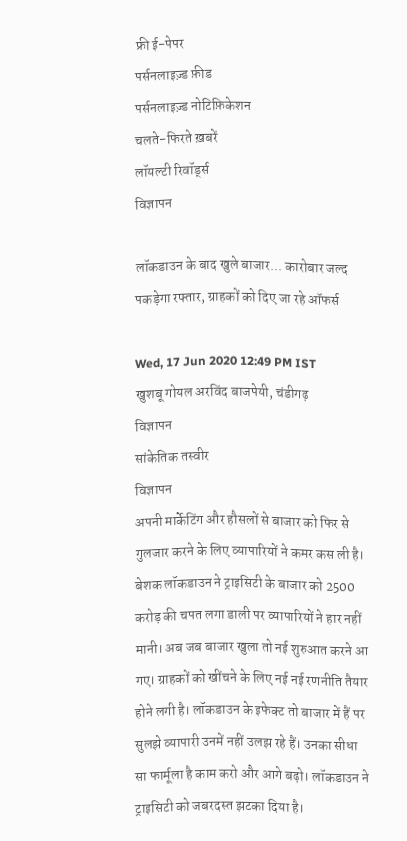फ्री ई-पेपर
पर्सनलाइज़्ड फ़ीड
पर्सनलाइज़्ड नोटिफ़िकेशन
चलते-फिरते ख़बरें
लॉयल्टी रिवॉर्ड्स
विज्ञापन

लॉकडाउन के बाद खुले बाजार... कारोबार जल्द पकड़ेगा रफ्तार, ग्राहकों को दिए जा रहे ऑफर्स

Wed, 17 Jun 2020 12:49 PM IST
खुशबू गोयल अरविंद बाजपेयी, चंडीगढ़
विज्ञापन
सांकेतिक तस्वीर
विज्ञापन
अपनी मार्केटिंग और हौसलों से बाजार को फिर से गुलजार करने के लिए व्यापारियों ने कमर कस ली है। बेशक लॉकडाउन ने ट्राइसिटी के बाजार को 2500 करोड़ की चपत लगा डाली पर व्यापारियों ने हार नहीं मानी। अब जब बाजार खुला तो नई शुरुआत करने आ गए। ग्राहकों को खींचने के लिए नई नई रणनीति तैयार होने लगी है। लॉकडाउन के इफेक्ट तो बाजार में हैं पर सुलझे व्यापारी उनमें नहीं उलझ रहे हैं। उनका सीधा सा फार्मूला है काम करो और आगे बढ़ो। लॉकडाउन ने ट्राइसिटी को जबरदस्त झटका दिया है।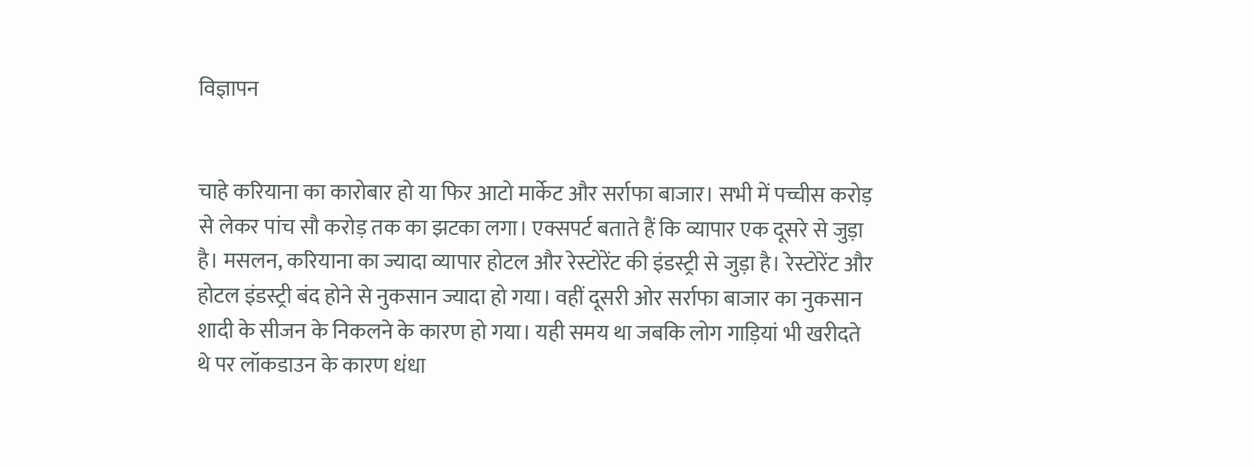विज्ञापन


चाहे करियाना का कारोबार हो या फिर आटो मार्केट और सर्राफा बाजार। सभी में पच्चीस करोड़ से लेकर पांच सौ करोड़ तक का झटका लगा। एक्सपर्ट बताते हैं कि व्यापार एक दूसरे से जुड़ा है। मसलन, करियाना का ज्यादा व्यापार होटल और रेस्टोरेंट की इंडस्ट्री से जुड़ा है। रेस्टोरेंट और होटल इंडस्ट्री बंद होने से नुकसान ज्यादा हो गया। वहीं दूसरी ओर सर्राफा बाजार का नुकसान शादी के सीजन के निकलने के कारण हो गया। यही समय था जबकि लोग गाड़ियां भी खरीदते थे पर लॉकडाउन के कारण धंधा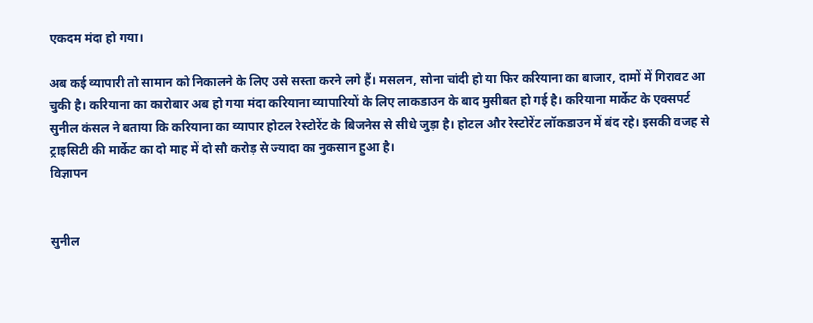एकदम मंदा हो गया।

अब कई व्यापारी तो सामान को निकालने के लिए उसे सस्ता करने लगे हैं। मसलन, सोना चांदी हो या फिर करियाना का बाजार, दामों में गिरावट आ चुकी है। करियाना का कारोबार अब हो गया मंदा करियाना व्यापारियों के लिए लाकडाउन के बाद मुसीबत हो गई है। करियाना मार्केट के एक्सपर्ट सुनील कंसल ने बताया कि करियाना का व्यापार होटल रेस्टोरेंट के बिजनेस से सीधे जुड़ा है। होटल और रेस्टोरेंट लॉकडाउन में बंद रहे। इसकी वजह से ट्राइसिटी की मार्केट का दो माह में दो सौ करोड़ से ज्यादा का नुकसान हुआ है।
विज्ञापन


सुनील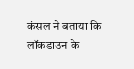कंसल ने बताया कि लॉकडाउन के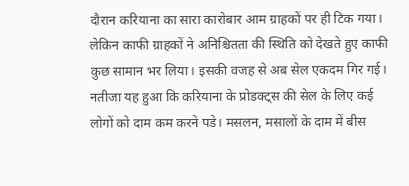दौरान करियाना का सारा कारोबार आम ग्राहकों पर ही टिक गया। लेकिन काफी ग्राहकों ने अनिश्चितता की स्थिति को देखते हुए काफी कुछ सामान भर लिया। इसकी वजह से अब सेल एकदम गिर गई। नतीजा यह हुआ कि करियाना के प्रोडक्ट्स की सेल के लिए कई लोगों को दाम कम करने पडे। मसलन, मसालों के दाम में बीस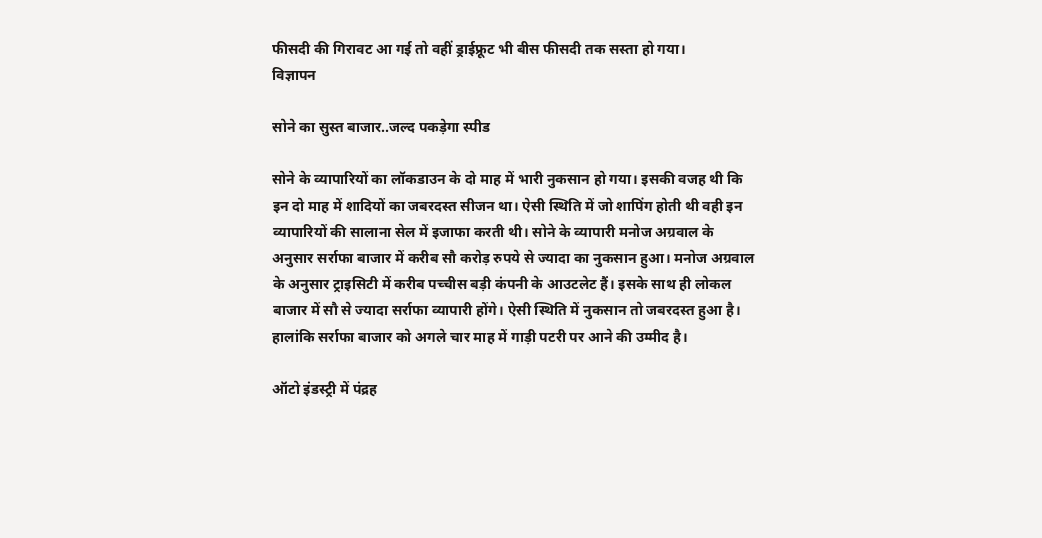फीसदी की गिरावट आ गई तो वहीं ड्राईफ्रूट भी बीस फीसदी तक सस्ता हो गया।
विज्ञापन

सोने का सुस्त बाजार..जल्द पकड़ेगा स्पीड

सोने के व्यापारियों का लॉकडाउन के दो माह में भारी नुकसान हो गया। इसकी वजह थी कि इन दो माह में शादियों का जबरदस्त सीजन था। ऐसी स्थिति में जो शापिंग होती थी वही इन व्यापारियों की सालाना सेल में इजाफा करती थी। सोने के व्यापारी मनोज अग्रवाल के अनुसार सर्राफा बाजार में करीब सौ करोड़ रुपये से ज्यादा का नुकसान हुआ। मनोज अग्रवाल के अनुसार ट्राइसिटी में करीब पच्चीस बड़ी कंपनी के आउटलेट हैं। इसके साथ ही लोकल बाजार में सौ से ज्यादा सर्राफा व्यापारी होंगे। ऐसी स्थिति में नुकसान तो जबरदस्त हुआ है। हालांकि सर्राफा बाजार को अगले चार माह में गाड़ी पटरी पर आने की उम्मीद है।

ऑटो इंडस्ट्री में पंद्रह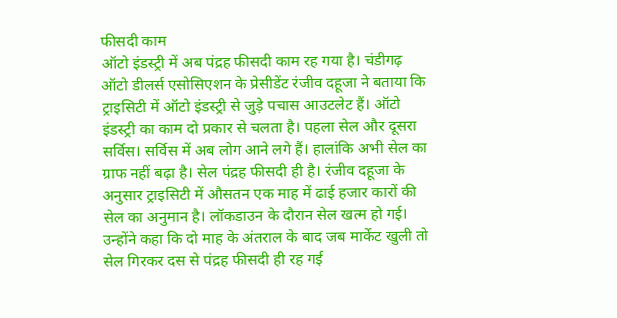फीसदी काम
ऑटो इंडस्ट्री में अब पंद्रह फीसदी काम रह गया है। चंडीगढ़ ऑटो डीलर्स एसोसिएशन के प्रेसीडेंट रंजीव दहूजा ने बताया कि ट्राइसिटी में ऑटो इंडस्ट्री से जुड़े पचास आउटलेट हैं। ऑटो इंडस्ट्री का काम दो प्रकार से चलता है। पहला सेल और दूसरा सर्विस। सर्विस में अब लोग आने लगे हैं। हालांकि अभी सेल का ग्राफ नहीं बढ़ा है। सेल पंद्रह फीसदी ही है। रंजीव दहूजा के अनुसार ट्राइसिटी में औसतन एक माह में ढाई हजार कारों की सेल का अनुमान है। लॉकडाउन के दौरान सेल खत्म हो गई। उन्होंने कहा कि दो माह के अंतराल के बाद जब मार्केट खुली तो सेल गिरकर दस से पंद्रह फीसदी ही रह गई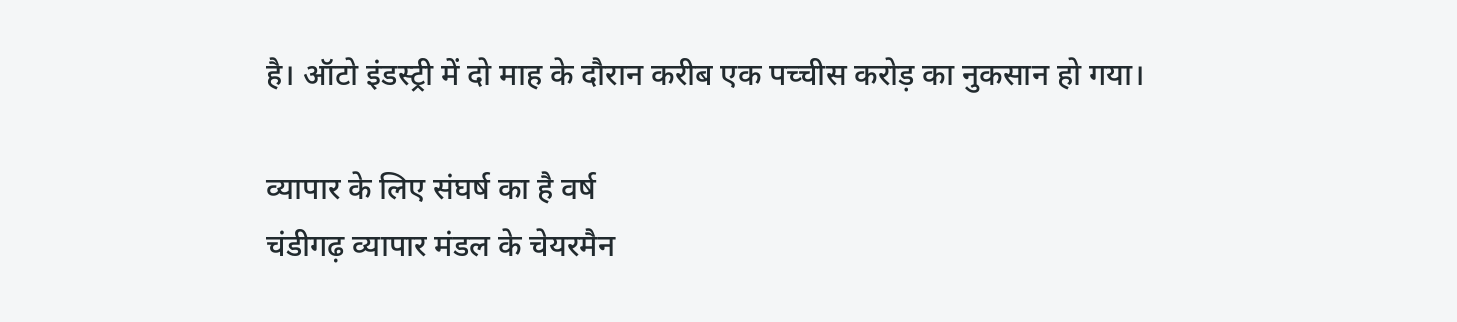है। ऑटो इंडस्ट्री में दो माह के दौरान करीब एक पच्चीस करोड़ का नुकसान हो गया।

व्यापार के लिए संघर्ष का है वर्ष
चंडीगढ़ व्यापार मंडल के चेयरमैन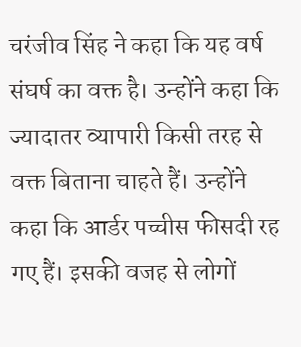चरंजीव सिंह ने कहा कि यह वर्ष संघर्ष का वक्त है। उन्होंने कहा कि ज्यादातर व्यापारी किसी तरह से वक्त बिताना चाहते हैं। उन्होंने कहा कि आर्डर पच्चीस फीसदी रह गए हैं। इसकी वजह से लोगों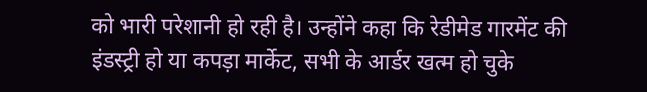को भारी परेशानी हो रही है। उन्होंने कहा कि रेडीमेड गारमेंट की इंडस्ट्री हो या कपड़ा मार्केट, सभी के आर्डर खत्म हो चुके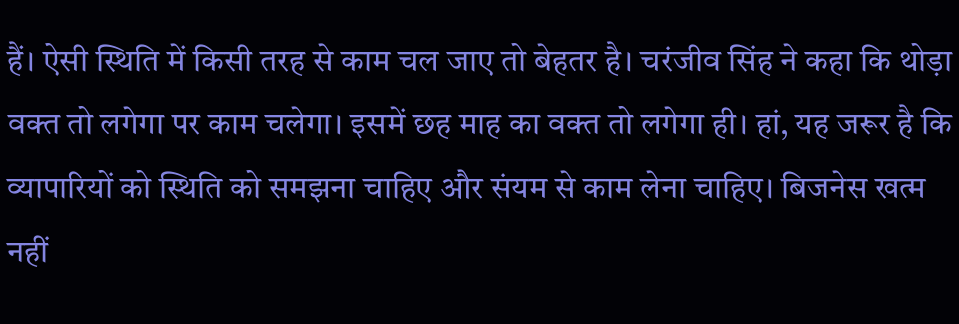हैं। ऐसी स्थिति में किसी तरह से काम चल जाए तो बेहतर है। चरंजीव सिंह ने कहा कि थोड़ा वक्त तो लगेगा पर काम चलेगा। इसमें छह माह का वक्त तो लगेगा ही। हां, यह जरूर है कि व्यापारियों को स्थिति को समझना चाहिए और संयम से काम लेना चाहिए। बिजनेस खत्म नहीं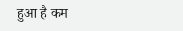हुआ है कम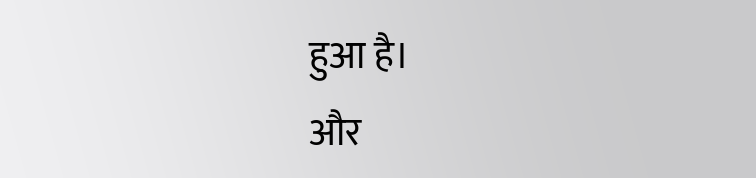हुआ है।
और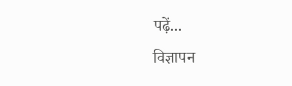पढ़ें...
विज्ञापन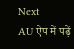Next
AU ऐप में पढ़ें